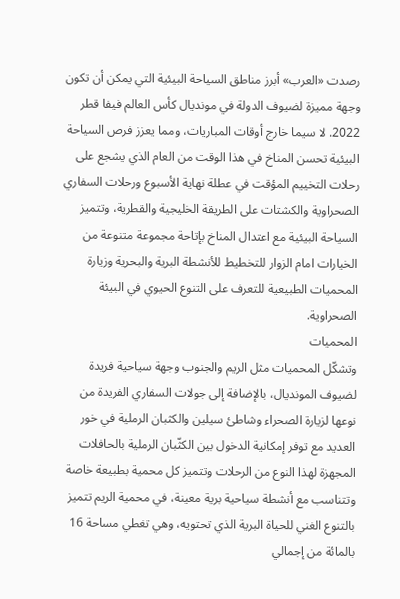رصدت «العرب» أبرز مناطق السياحة البيئية التي يمكن أن تكون وجهة مميزة لضيوف الدولة في مونديال كأس العالم فيفا قطر 2022. لا سيما خارج أوقات المباريات، ومما يعزز فرص السياحة البيئية تحسن المناخ في هذا الوقت من العام الذي يشجع على رحلات التخييم المؤقت في عطلة نهاية الأسبوع ورحلات السفاري الصحراوية والكشتات على الطريقة الخليجية والقطرية، وتتميز السياحة البيئية مع اعتدال المناخ بإتاحة مجموعة متنوعة من الخيارات امام الزوار للتخطيط للأنشطة البرية والبحرية وزيارة المحميات الطبيعية للتعرف على التنوع الحيوي في البيئة الصحراوية.
المحميات
وتشكّل المحميات مثل الريم والجنوب وجهة سياحية فريدة لضيوف المونديال، بالإضافة إلى جولات السفاري الفريدة من نوعها لزيارة الصحراء وشاطئ سيلين والكثبان الرملية في خور العديد مع توفر إمكانية الدخول بين الكثّبان الرملية بالحافلات المجهزة لهذا النوع من الرحلات وتتميز كل محمية بطبيعة خاصة وتتناسب مع أنشطة سياحية برية معينة، في محمية الريم تتميز بالتنوع الغني للحياة البرية الذي تحتويه، وهي تغطي مساحة 16 بالمائة من إجمالي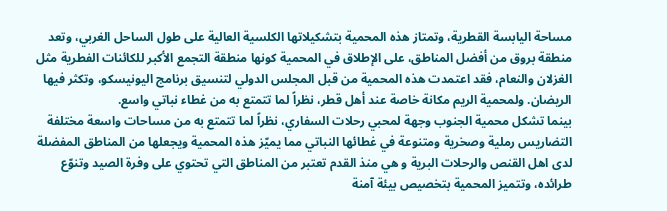مساحة اليابسة القطرية، وتمتاز هذه المحمية بتشكيلاتها الكلسية العالية على طول الساحل الغربي، وتعد منطقة بروق من أفضل المناطق، على الإطلاق في المحمية كونها منطقة التجمع الأكبر للكائنات الفطرية مثل الغزلان والنعام، فقد اعتمدت هذه المحمية من قبل المجلس الدولي لتنسيق برنامج اليونيسكو، وتكثر فيها الريضان. ولمحمية الريم مكانة خاصة عند أهل قطر، نظراً لما تتمتع به من غطاء نباتي واسع.
بينما تشكل محمية الجنوب وجهة لمحبي رحلات السفاري، نظراً لما تتمتع به من مساحات واسعة مختلفة التضاريس رملية وصخرية ومتنوعة في غطائها النباتي مما يميّز هذه المحمية ويجعلها من المناطق المفضلة لدى اهل القنص والرحلات البرية و هي منذ القدم تعتبر من المناطق التي تحتوي على وفرة الصيد وتنوّع طرائده، وتتميز المحمية بتخصيص بيئة آمنة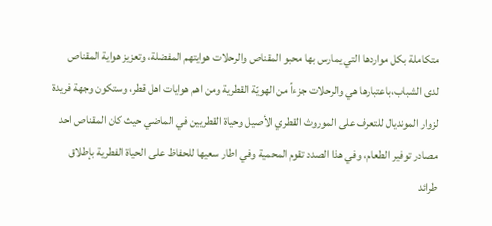متكاملة بكل مواردها التي يمارس بها محبو المقناص والرحلات هوايتهم المفضلة، وتعزيز هواية المقناص لدى الشباب،باعتبارها هي والرحلات جزءاً من الهويّة القطرية ومن اهم هوايات اهل قطر، وستكون وجهة فريدة لزوار المونديال للتعرف على الموروث القطري الأصيل وحياة القطريين في الماضي حيث كان المقناص احد مصادر توفير الطعام، وفي هذا الصدد تقوم المحمية وفي اطار سعيها للحفاظ على الحياة الفطرية بإطلاق طرائد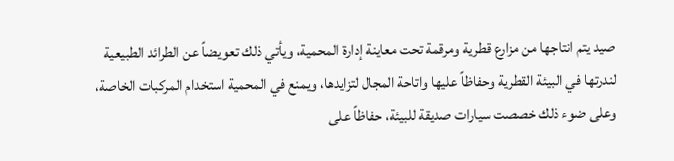صيد يتم انتاجها من مزارع قطرية ومرقمة تحت معاينة إدارة المحمية، ويأتي ذلك تعويضاً عن الطرائد الطبيعية لندرتها في البيئة القطرية وحفاظاً عليها واتاحة المجال لتزايدها، ويمنع في المحمية استخدام المركبات الخاصة، وعلى ضوء ذلك خصصت سيارات صديقة للبيئة، حفاظاً على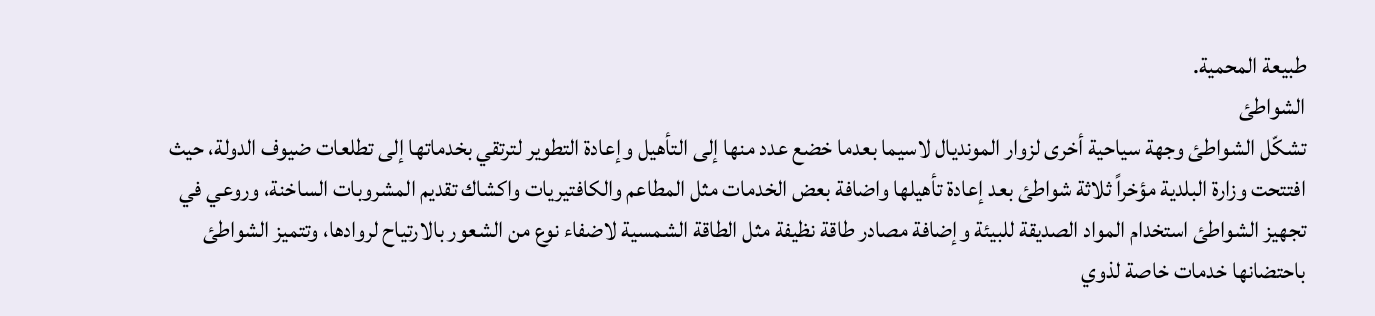طبيعة المحمية.
الشواطئ
تشكّل الشواطئ وجهة سياحية أخرى لزوار المونديال لاسيما بعدما خضع عدد منها إلى التأهيل وإعادة التطوير لترتقي بخدماتها إلى تطلعات ضيوف الدولة، حيث افتتحت وزارة البلدية مؤخراً ثلاثة شواطئ بعد إعادة تأهيلها واضافة بعض الخدمات مثل المطاعم والكافتيريات واكشاك تقديم المشروبات الساخنة، وروعي في تجهيز الشواطئ استخدام المواد الصديقة للبيئة وإضافة مصادر طاقة نظيفة مثل الطاقة الشمسية لاضفاء نوع من الشعور بالارتياح لروادها، وتتميز الشواطئ باحتضانها خدمات خاصة لذوي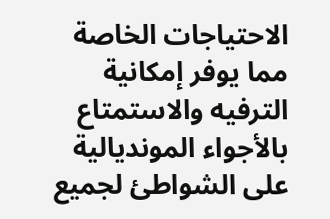الاحتياجات الخاصة مما يوفر إمكانية الترفيه والاستمتاع بالأجواء المونديالية على الشواطئ لجميع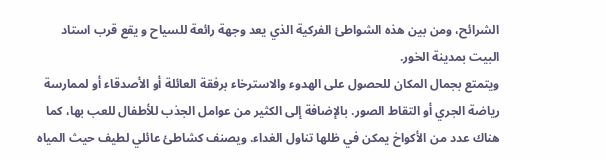الشرائح، ومن بين هذه الشواطئ الفركية الذي يعد وجهة رائعة للسياح و يقع قرب استاد البيت بمدينة الخور.
ويتمتع بجمال المكان للحصول على الهدوء والاسترخاء برفقة العائلة أو الأصدقاء أو لممارسة رياضة الجري أو التقاط الصور. بالإضافة إلى الكثير من عوامل الجذب للأطفال للعب بها، كما هناك عدد من الأكواخ يمكن في ظلها تناول الغداء. ويصنف كشاطئ عائلي لطيف حيث المياه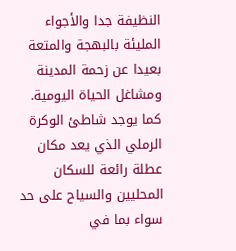النظيفة جدا والأجواء المليئة بالبهجة والمتعة بعيدا عن زحمة المدينة ومشاغل الحياة اليومية.
كما يوجد شاطئ الوكرة الرملي الذي يعد مكان عطلة رائعة للسكان المحليين والسياح على حد سواء بما في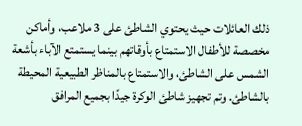ذلك العائلات حيث يحتوي الشاطئ على 3 ملاعب، وأماكن مخصصة للأطفال الاستمتاع بأوقاتهم بينما يستمتع الآباء بأشعة الشمس على الشاطئ، والاستمتاع بالمناظر الطبيعية المحيطة بالشاطئ. وتم تجهيز شاطئ الوكرة جيدًا بجميع المرافق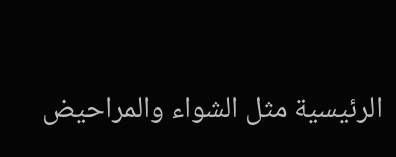الرئيسية مثل الشواء والمراحيض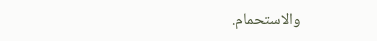والاستحمام.